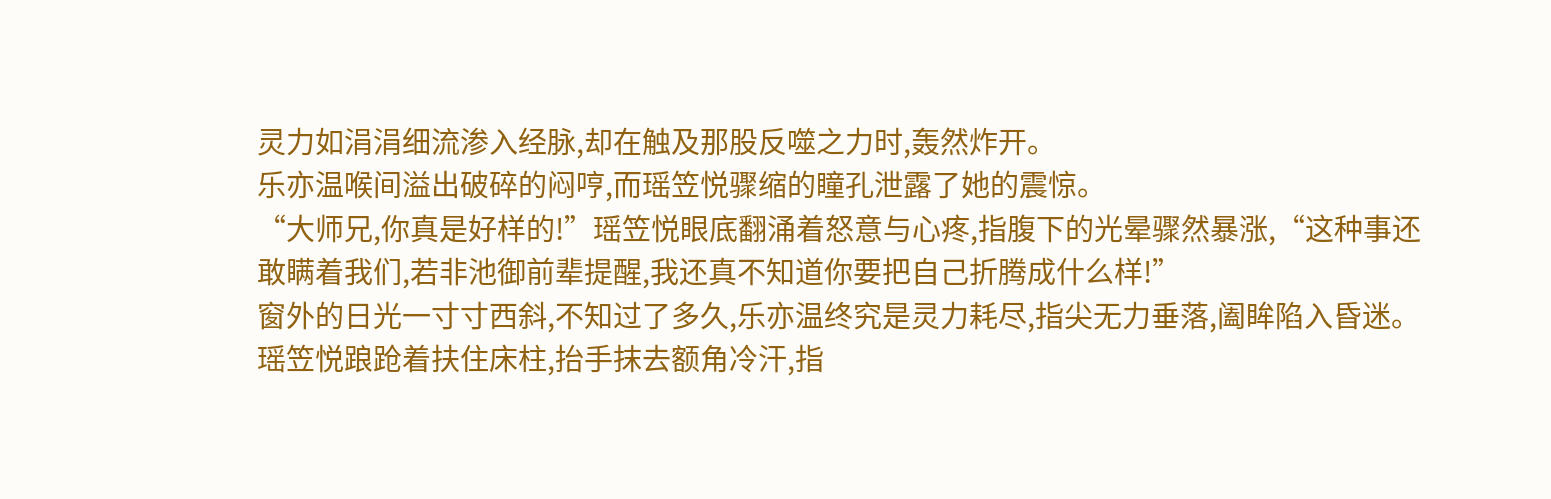灵力如涓涓细流渗入经脉,却在触及那股反噬之力时,轰然炸开。
乐亦温喉间溢出破碎的闷哼,而瑶笠悦骤缩的瞳孔泄露了她的震惊。
“大师兄,你真是好样的!”瑶笠悦眼底翻涌着怒意与心疼,指腹下的光晕骤然暴涨,“这种事还敢瞒着我们,若非池御前辈提醒,我还真不知道你要把自己折腾成什么样!”
窗外的日光一寸寸西斜,不知过了多久,乐亦温终究是灵力耗尽,指尖无力垂落,阖眸陷入昏迷。
瑶笠悦踉跄着扶住床柱,抬手抹去额角冷汗,指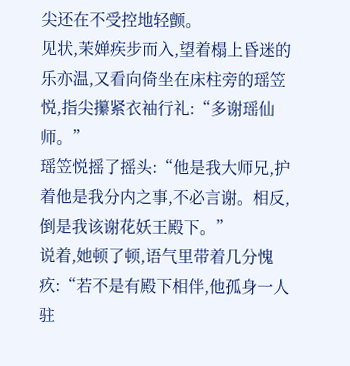尖还在不受控地轻颤。
见状,茉婵疾步而入,望着榻上昏迷的乐亦温,又看向倚坐在床柱旁的瑶笠悦,指尖攥紧衣袖行礼:“多谢瑶仙师。”
瑶笠悦摇了摇头:“他是我大师兄,护着他是我分内之事,不必言谢。相反,倒是我该谢花妖王殿下。”
说着,她顿了顿,语气里带着几分愧疚:“若不是有殿下相伴,他孤身一人驻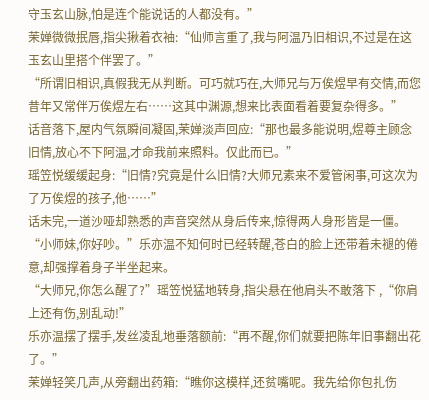守玉玄山脉,怕是连个能说话的人都没有。”
茉婵微微抿唇,指尖揪着衣袖:“仙师言重了,我与阿温乃旧相识,不过是在这玉玄山里搭个伴罢了。”
“所谓旧相识,真假我无从判断。可巧就巧在,大师兄与万俟煜早有交情,而您昔年又常伴万俟煜左右……这其中渊源,想来比表面看着要复杂得多。”
话音落下,屋内气氛瞬间凝固,茉婵淡声回应:“那也最多能说明,煜尊主顾念旧情,放心不下阿温,才命我前来照料。仅此而已。”
瑶笠悦缓缓起身:“旧情?究竟是什么旧情?大师兄素来不爱管闲事,可这次为了万俟煜的孩子,他……”
话未完,一道沙哑却熟悉的声音突然从身后传来,惊得两人身形皆是一僵。
“小师妹,你好吵。”乐亦温不知何时已经转醒,苍白的脸上还带着未褪的倦意,却强撑着身子半坐起来。
“大师兄,你怎么醒了?”瑶笠悦猛地转身,指尖悬在他肩头不敢落下 ,“你肩上还有伤,别乱动!”
乐亦温摆了摆手,发丝凌乱地垂落额前:“再不醒,你们就要把陈年旧事翻出花了。”
茉婵轻笑几声,从旁翻出药箱:“瞧你这模样,还贫嘴呢。我先给你包扎伤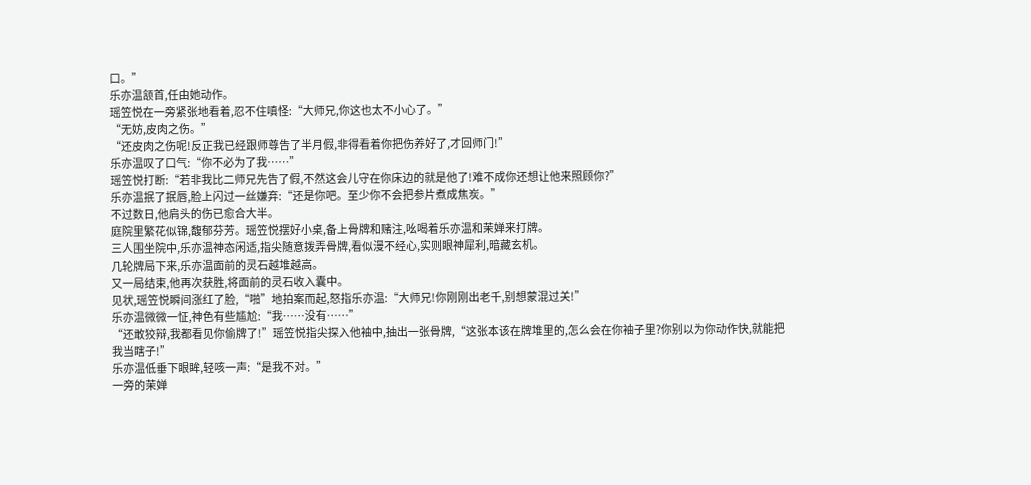口。”
乐亦温颔首,任由她动作。
瑶笠悦在一旁紧张地看着,忍不住嗔怪:“大师兄,你这也太不小心了。”
“无妨,皮肉之伤。”
“还皮肉之伤呢!反正我已经跟师尊告了半月假,非得看着你把伤养好了,才回师门!”
乐亦温叹了口气:“你不必为了我……”
瑶笠悦打断:“若非我比二师兄先告了假,不然这会儿守在你床边的就是他了!难不成你还想让他来照顾你?”
乐亦温抿了抿唇,脸上闪过一丝嫌弃:“还是你吧。至少你不会把参片煮成焦炭。”
不过数日,他肩头的伤已愈合大半。
庭院里繁花似锦,馥郁芬芳。瑶笠悦摆好小桌,备上骨牌和赌注,吆喝着乐亦温和茉婵来打牌。
三人围坐院中,乐亦温神态闲适,指尖随意拨弄骨牌,看似漫不经心,实则眼神犀利,暗藏玄机。
几轮牌局下来,乐亦温面前的灵石越堆越高。
又一局结束,他再次获胜,将面前的灵石收入囊中。
见状,瑶笠悦瞬间涨红了脸,“啪”地拍案而起,怒指乐亦温:“大师兄!你刚刚出老千,别想蒙混过关!”
乐亦温微微一怔,神色有些尴尬:“我……没有……”
“还敢狡辩,我都看见你偷牌了!”瑶笠悦指尖探入他袖中,抽出一张骨牌,“这张本该在牌堆里的,怎么会在你袖子里?你别以为你动作快,就能把我当瞎子!”
乐亦温低垂下眼眸,轻咳一声:“是我不对。”
一旁的茉婵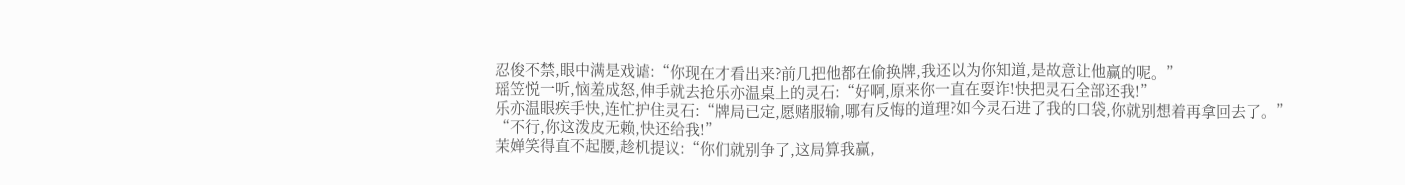忍俊不禁,眼中满是戏谑:“你现在才看出来?前几把他都在偷换牌,我还以为你知道,是故意让他赢的呢。”
瑶笠悦一听,恼羞成怒,伸手就去抢乐亦温桌上的灵石:“好啊,原来你一直在耍诈!快把灵石全部还我!”
乐亦温眼疾手快,连忙护住灵石:“牌局已定,愿赌服输,哪有反悔的道理?如今灵石进了我的口袋,你就别想着再拿回去了。”
“不行,你这泼皮无赖,快还给我!”
茉婵笑得直不起腰,趁机提议:“你们就别争了,这局算我赢,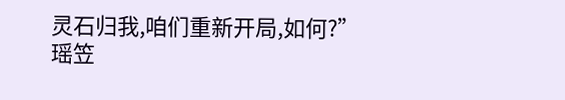灵石归我,咱们重新开局,如何?”
瑶笠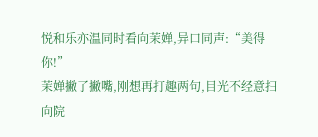悦和乐亦温同时看向茉婵,异口同声:“美得你!”
茉婵撇了撇嘴,刚想再打趣两句,目光不经意扫向院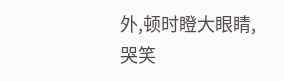外,顿时瞪大眼睛,哭笑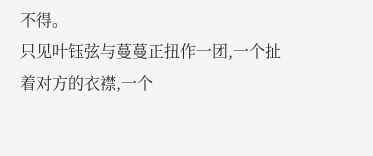不得。
只见叶钰弦与蔓蔓正扭作一团,一个扯着对方的衣襟,一个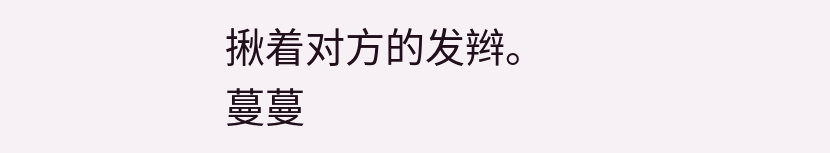揪着对方的发辫。
蔓蔓